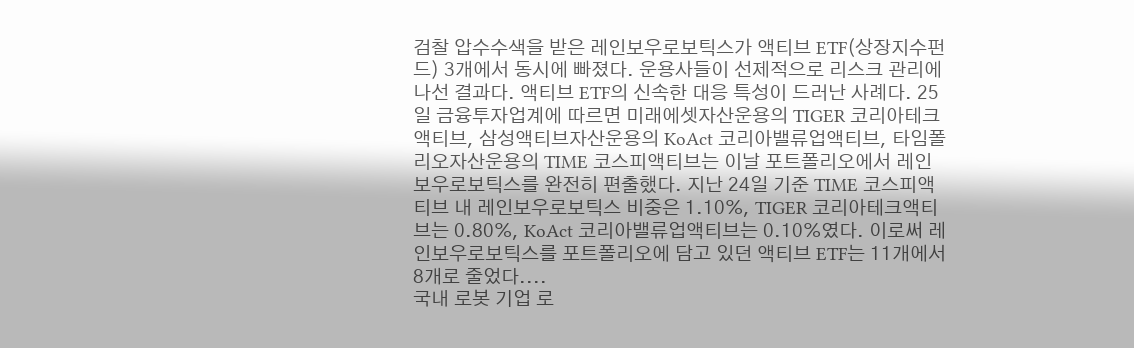검찰 압수수색을 받은 레인보우로보틱스가 액티브 ETF(상장지수펀드) 3개에서 동시에 빠졌다. 운용사들이 선제적으로 리스크 관리에 나선 결과다. 액티브 ETF의 신속한 대응 특성이 드러난 사례다. 25일 금융투자업계에 따르면 미래에셋자산운용의 TIGER 코리아테크액티브, 삼성액티브자산운용의 KoAct 코리아밸류업액티브, 타임폴리오자산운용의 TIME 코스피액티브는 이날 포트폴리오에서 레인보우로보틱스를 완전히 편출했다. 지난 24일 기준 TIME 코스피액티브 내 레인보우로보틱스 비중은 1.10%, TIGER 코리아테크액티브는 0.80%, KoAct 코리아밸류업액티브는 0.10%였다. 이로써 레인보우로보틱스를 포트폴리오에 담고 있던 액티브 ETF는 11개에서 8개로 줄었다....
국내 로봇 기업 로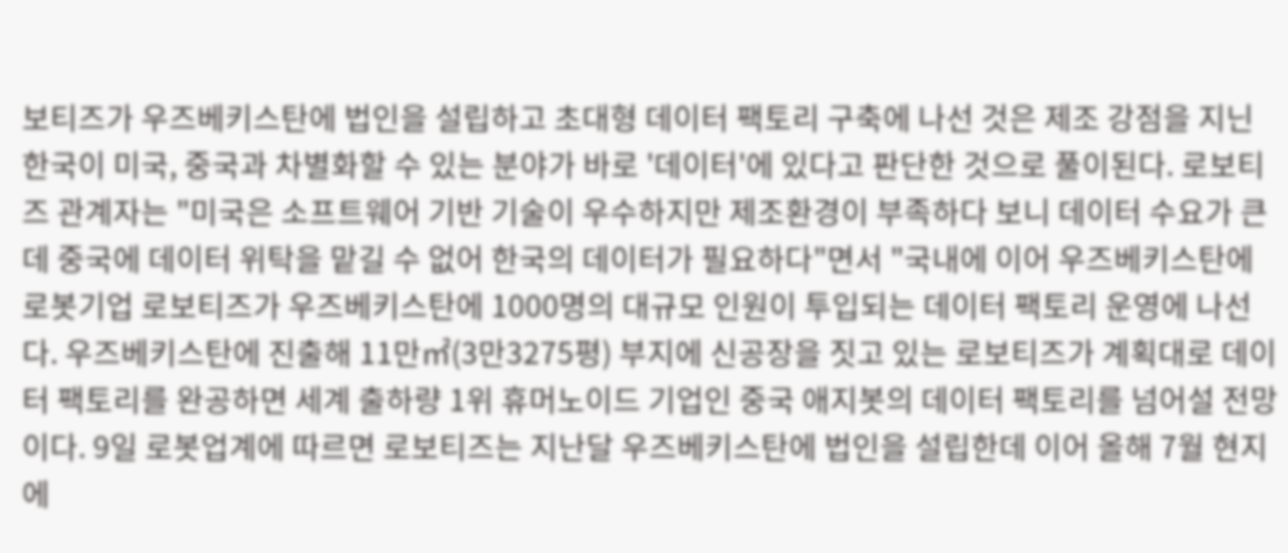보티즈가 우즈베키스탄에 법인을 설립하고 초대형 데이터 팩토리 구축에 나선 것은 제조 강점을 지닌 한국이 미국, 중국과 차별화할 수 있는 분야가 바로 '데이터'에 있다고 판단한 것으로 풀이된다. 로보티즈 관계자는 "미국은 소프트웨어 기반 기술이 우수하지만 제조환경이 부족하다 보니 데이터 수요가 큰데 중국에 데이터 위탁을 맡길 수 없어 한국의 데이터가 필요하다"면서 "국내에 이어 우즈베키스탄에
로봇기업 로보티즈가 우즈베키스탄에 1000명의 대규모 인원이 투입되는 데이터 팩토리 운영에 나선다. 우즈베키스탄에 진출해 11만㎡(3만3275평) 부지에 신공장을 짓고 있는 로보티즈가 계획대로 데이터 팩토리를 완공하면 세계 출하량 1위 휴머노이드 기업인 중국 애지봇의 데이터 팩토리를 넘어설 전망이다. 9일 로봇업계에 따르면 로보티즈는 지난달 우즈베키스탄에 법인을 설립한데 이어 올해 7월 현지에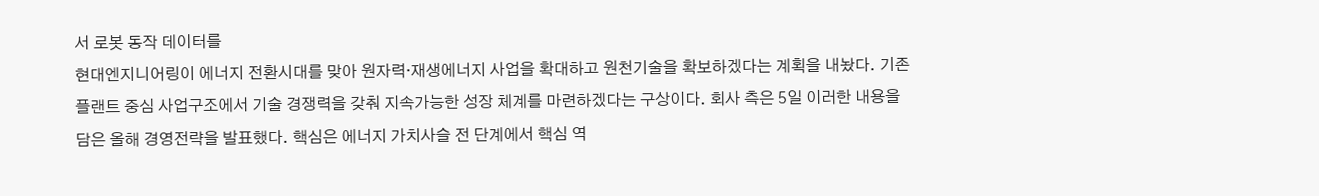서 로봇 동작 데이터를
현대엔지니어링이 에너지 전환시대를 맞아 원자력·재생에너지 사업을 확대하고 원천기술을 확보하겠다는 계획을 내놨다. 기존 플랜트 중심 사업구조에서 기술 경쟁력을 갖춰 지속가능한 성장 체계를 마련하겠다는 구상이다. 회사 측은 5일 이러한 내용을 담은 올해 경영전략을 발표했다. 핵심은 에너지 가치사슬 전 단계에서 핵심 역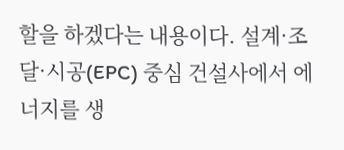할을 하겠다는 내용이다. 설계·조달·시공(EPC) 중심 건설사에서 에너지를 생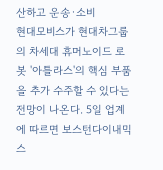산하고 운송·소비
현대모비스가 현대차그룹의 차세대 휴머노이드 로봇 '아틀라스'의 핵심 부품을 추가 수주할 수 있다는 전망이 나온다. 5일 업계에 따르면 보스턴다이내믹스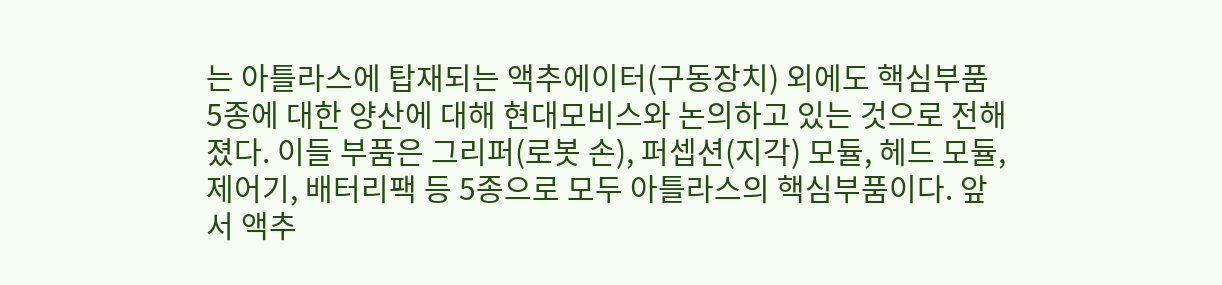는 아틀라스에 탑재되는 액추에이터(구동장치) 외에도 핵심부품 5종에 대한 양산에 대해 현대모비스와 논의하고 있는 것으로 전해졌다. 이들 부품은 그리퍼(로봇 손), 퍼셉션(지각) 모듈, 헤드 모듈, 제어기, 배터리팩 등 5종으로 모두 아틀라스의 핵심부품이다. 앞서 액추